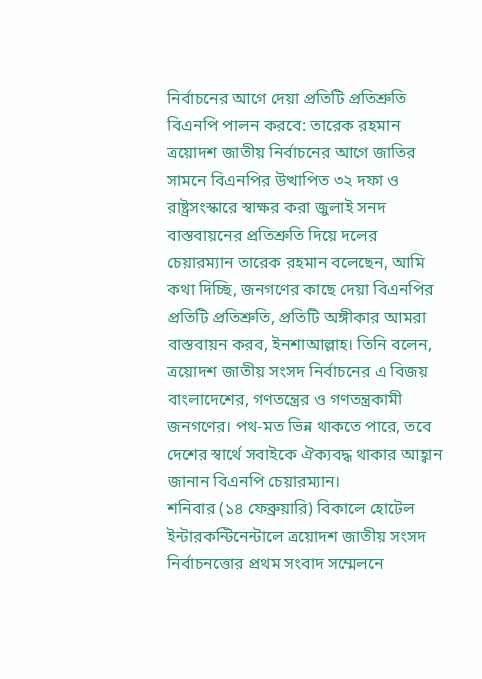নির্বাচনের আগে দেয়া প্রতিটি প্রতিশ্রুতি বিএনপি পালন করবে: তারেক রহমান
ত্রয়োদশ জাতীয় নির্বাচনের আগে জাতির সামনে বিএনপির উত্থাপিত ৩২ দফা ও রাষ্ট্রসংস্কারে স্বাক্ষর করা জুলাই সনদ বাস্তবায়নের প্রতিশ্রুতি দিয়ে দলের চেয়ারম্যান তারেক রহমান বলেছেন, আমি কথা দিচ্ছি, জনগণের কাছে দেয়া বিএনপির প্রতিটি প্রতিশ্রুতি, প্রতিটি অঙ্গীকার আমরা বাস্তবায়ন করব, ইনশাআল্লাহ। তিনি বলেন, ত্রয়োদশ জাতীয় সংসদ নির্বাচনের এ বিজয় বাংলাদেশের, গণতন্ত্রের ও গণতন্ত্রকামী জনগণের। পথ-মত ভিন্ন থাকতে পারে, তবে দেশের স্বার্থে সবাইকে ঐক্যবদ্ধ থাকার আহ্বান জানান বিএনপি চেয়ারম্যান।
শনিবার (১৪ ফেব্রুয়ারি) বিকালে হোটেল ইন্টারকন্টিনেন্টালে ত্রয়োদশ জাতীয় সংসদ নির্বাচনত্তোর প্রথম সংবাদ সম্মেলনে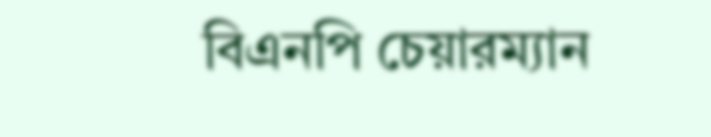বিএনপি চেয়ারম্যান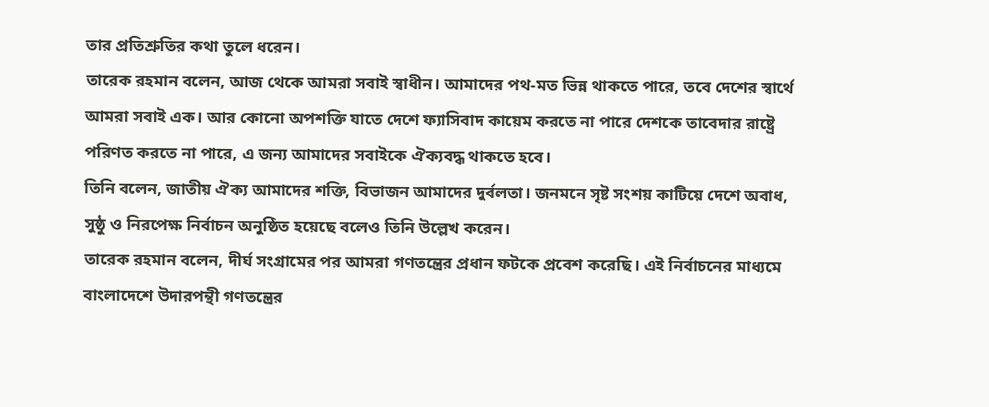তার প্রতিশ্রুতির কথা তুলে ধরেন।
তারেক রহমান বলেন, আজ থেকে আমরা সবাই স্বাধীন। আমাদের পথ-মত ভিন্ন থাকতে পারে, তবে দেশের স্বার্থে আমরা সবাই এক। আর কোনো অপশক্তি যাতে দেশে ফ্যাসিবাদ কায়েম করতে না পারে দেশকে তাবেদার রাষ্ট্রে পরিণত করতে না পারে, এ জন্য আমাদের সবাইকে ঐক্যবদ্ধ থাকতে হবে।
তিনি বলেন, জাতীয় ঐক্য আমাদের শক্তি, বিভাজন আমাদের দুর্বলতা। জনমনে সৃষ্ট সংশয় কাটিয়ে দেশে অবাধ, সুষ্ঠু ও নিরপেক্ষ নির্বাচন অনুষ্ঠিত হয়েছে বলেও তিনি উল্লেখ করেন।
তারেক রহমান বলেন, দীর্ঘ সংগ্রামের পর আমরা গণতন্ত্রের প্রধান ফটকে প্রবেশ করেছি। এই নির্বাচনের মাধ্যমে বাংলাদেশে উদারপন্থী গণতন্ত্রের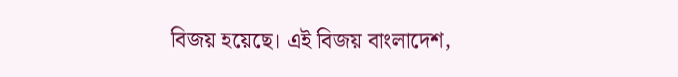বিজয় হয়েছে। এই বিজয় বাংলাদেশ,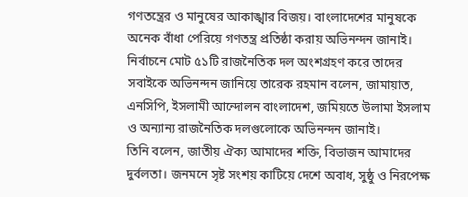গণতন্ত্রের ও মানুষের আকাঙ্খার বিজয়। বাংলাদেশের মানুষকে অনেক বাঁধা পেরিয়ে গণতন্ত্র প্রতিষ্ঠা করায় অভিনন্দন জানাই।
নির্বাচনে মোট ৫১টি রাজনৈতিক দল অংশগ্রহণ করে তাদের সবাইকে অভিনন্দন জানিয়ে তারেক রহমান বলেন, জামায়াত, এনসিপি, ইসলামী আন্দোলন বাংলাদেশ, জমিয়তে উলামা ইসলাম ও অন্যান্য রাজনৈতিক দলগুলোকে অভিনন্দন জানাই।
তিনি বলেন, জাতীয় ঐক্য আমাদের শক্তি, বিভাজন আমাদের দুর্বলতা। জনমনে সৃষ্ট সংশয় কাটিয়ে দেশে অবাধ, সুষ্ঠু ও নিরপেক্ষ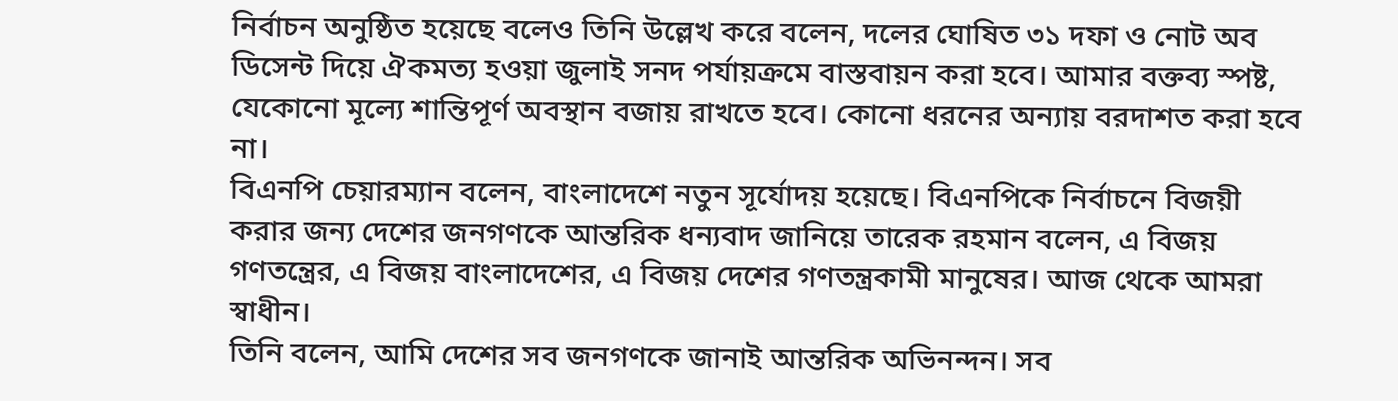নির্বাচন অনুষ্ঠিত হয়েছে বলেও তিনি উল্লেখ করে বলেন, দলের ঘোষিত ৩১ দফা ও নোট অব ডিসেন্ট দিয়ে ঐকমত্য হওয়া জুলাই সনদ পর্যায়ক্রমে বাস্তবায়ন করা হবে। আমার বক্তব্য স্পষ্ট, যেকোনো মূল্যে শান্তিপূর্ণ অবস্থান বজায় রাখতে হবে। কোনো ধরনের অন্যায় বরদাশত করা হবে না।
বিএনপি চেয়ারম্যান বলেন, বাংলাদেশে নতুন সূর্যোদয় হয়েছে। বিএনপিকে নির্বাচনে বিজয়ী করার জন্য দেশের জনগণকে আন্তরিক ধন্যবাদ জানিয়ে তারেক রহমান বলেন, এ বিজয় গণতন্ত্রের, এ বিজয় বাংলাদেশের, এ বিজয় দেশের গণতন্ত্রকামী মানুষের। আজ থেকে আমরা স্বাধীন।
তিনি বলেন, আমি দেশের সব জনগণকে জানাই আন্তরিক অভিনন্দন। সব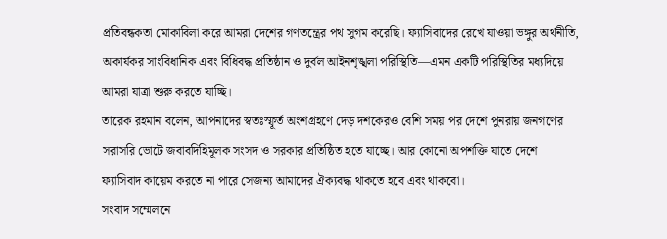প্রতিবন্ধকতা মোকাবিলা করে আমরা দেশের গণতন্ত্রের পথ সুগম করেছি। ফ্যাসিবাদের রেখে যাওয়া ভঙ্গুর অর্থনীতি, অকার্যকর সাংবিধানিক এবং বিধিবদ্ধ প্রতিষ্ঠান ও দুর্বল আইনশৃঙ্খলা পরিস্থিতি—এমন একটি পরিস্থিতির মধ্যদিয়ে আমরা যাত্রা শুরু করতে যাচ্ছি।
তারেক রহমান বলেন, আপনাদের স্বতঃস্ফূর্ত অংশগ্রহণে দেড় দশকেরও বেশি সময় পর দেশে পুনরায় জনগণের সরাসরি ভোটে জবাবদিহিমূলক সংসদ ও সরকার প্রতিষ্ঠিত হতে যাচ্ছে। আর কোনো অপশক্তি যাতে দেশে ফ্যাসিবাদ কায়েম করতে না পারে সেজন্য আমাদের ঐক্যবদ্ধ থাকতে হবে এবং থাকবো।
সংবাদ সম্মেলনে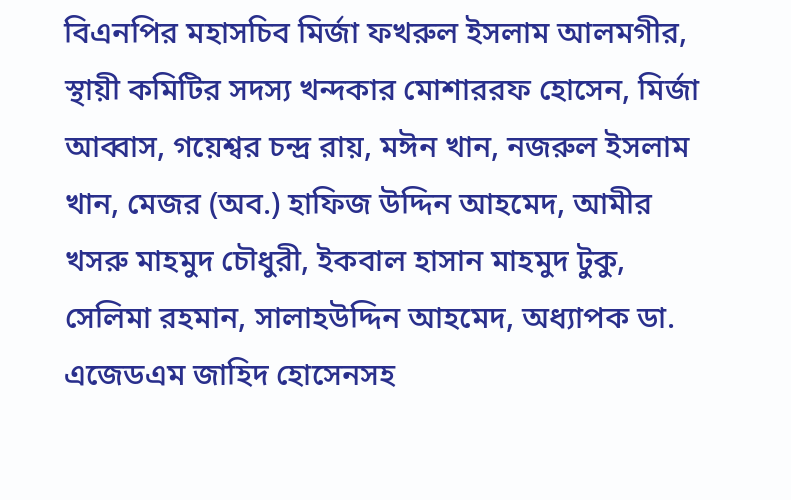বিএনপির মহাসচিব মির্জা ফখরুল ইসলাম আলমগীর, স্থায়ী কমিটির সদস্য খন্দকার মোশাররফ হোসেন, মির্জা আব্বাস, গয়েশ্বর চন্দ্র রায়, মঈন খান, নজরুল ইসলাম খান, মেজর (অব.) হাফিজ উদ্দিন আহমেদ, আমীর খসরু মাহমুদ চৌধুরী, ইকবাল হাসান মাহমুদ টুকু, সেলিমা রহমান, সালাহউদ্দিন আহমেদ, অধ্যাপক ডা. এজেডএম জাহিদ হোসেনসহ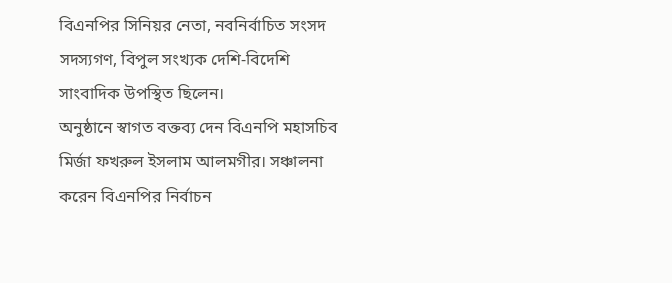বিএনপির সিনিয়র নেতা, নবনির্বাচিত সংসদ সদস্যগণ, বিপুল সংখ্যক দেশি-বিদেশি সাংবাদিক উপস্থিত ছিলেন।
অনুষ্ঠানে স্বাগত বক্তব্য দেন বিএনপি মহাসচিব মির্জা ফখরুল ইসলাম আলমগীর। সঞ্চালনা করেন বিএনপির নির্বাচন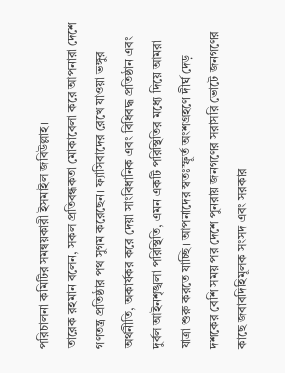পরিচালনা কমিটির সমন্বয়কারী ইসমাইল জবিউল্লাহ।
তারেক রহমান বলেন, সকল প্রতিবন্ধকতা মোকাবেলা করে আপনারা দেশে গণতন্ত্র প্রতিষ্ঠার পথ সুগম করেছেন। ফ্যাসিবাদের রেখে যাওয়া ভঙ্গুর অর্থনীতি, অকার্যকর করে দেয়া সাংবিধানিক এবং বিধিবদ্ধ প্রতিষ্ঠান এবং দুর্বল আইনশৃঙ্খলা পরিস্থিতি, এমন একটি পরিস্থিতির মধ্যে দিয়ে আমরা যাত্রা শুরু করতে যাচ্ছি। আপনাদের স্বতঃস্ফূর্ত অংশগ্রহণে দীর্ঘ দেড় দশকের বেশি সময় পর দেশে পুনরায় জনগণের সরাসরি ভোটে জনগণের কাছে জবাবদিহিমূলক সংসদ এবং সরকার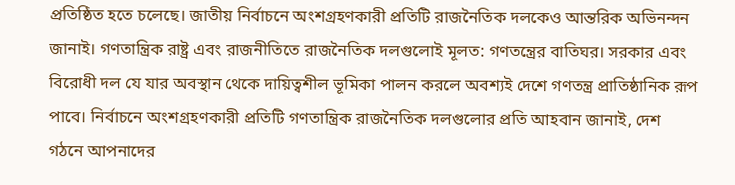প্রতিষ্ঠিত হতে চলেছে। জাতীয় নির্বাচনে অংশগ্রহণকারী প্রতিটি রাজনৈতিক দলকেও আন্তরিক অভিনন্দন জানাই। গণতান্ত্রিক রাষ্ট্র এবং রাজনীতিতে রাজনৈতিক দলগুলোই মূলত: গণতন্ত্রের বাতিঘর। সরকার এবং বিরোধী দল যে যার অবস্থান থেকে দায়িত্বশীল ভূমিকা পালন করলে অবশ্যই দেশে গণতন্ত্র প্রাতিষ্ঠানিক রূপ পাবে। নির্বাচনে অংশগ্রহণকারী প্রতিটি গণতান্ত্রিক রাজনৈতিক দলগুলোর প্রতি আহবান জানাই, দেশ গঠনে আপনাদের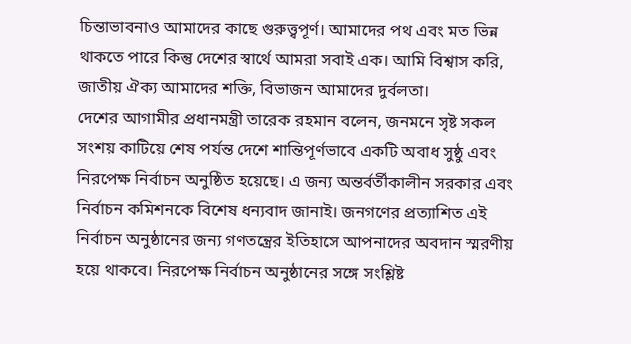চিন্তাভাবনাও আমাদের কাছে গুরুত্ত্বপূর্ণ। আমাদের পথ এবং মত ভিন্ন থাকতে পারে কিন্তু দেশের স্বার্থে আমরা সবাই এক। আমি বিশ্বাস করি, জাতীয় ঐক্য আমাদের শক্তি, বিভাজন আমাদের দুর্বলতা।
দেশের আগামীর প্রধানমন্ত্রী তারেক রহমান বলেন, জনমনে সৃষ্ট সকল সংশয় কাটিয়ে শেষ পর্যন্ত দেশে শান্তিপূর্ণভাবে একটি অবাধ সুষ্ঠু এবং নিরপেক্ষ নির্বাচন অনুষ্ঠিত হয়েছে। এ জন্য অন্তর্বর্তীকালীন সরকার এবং নির্বাচন কমিশনকে বিশেষ ধন্যবাদ জানাই। জনগণের প্রত্যাশিত এই নির্বাচন অনুষ্ঠানের জন্য গণতন্ত্রের ইতিহাসে আপনাদের অবদান স্মরণীয় হয়ে থাকবে। নিরপেক্ষ নির্বাচন অনুষ্ঠানের সঙ্গে সংশ্লিষ্ট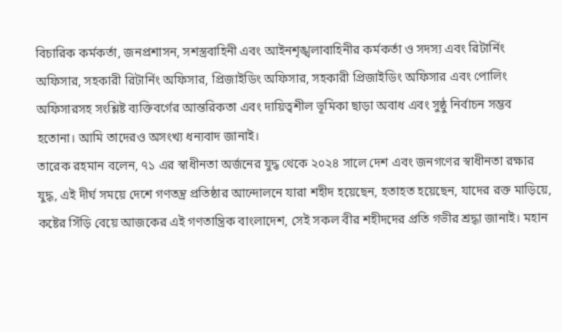বিচারিক কর্মকর্তা, জনপ্রশাসন, সশস্ত্রবাহিনী এবং আইনশৃঙ্খলাবাহিনীর কর্মকর্তা ও সদস্য এবং রিটার্নিং অফিসার, সহকারী রিটার্নিং অফিসার, প্রিজাইডিং অফিসার, সহকারী প্রিজাইডিং অফিসার এবং পোলিং অফিসারসহ সংশ্লিষ্ট ব্যক্তিবর্গের আন্তরিকতা এবং দায়িত্বশীল ভূমিকা ছাড়া অবাধ এবং সুষ্ঠু নির্বাচন সম্ভব হতোনা। আমি তাদেরও অসংখ্য ধন্যবাদ জানাই।
তারেক রহমান বলেন, ৭১ এর স্বাধীনতা অর্জনের যুদ্ধ থেকে ২০২৪ সালে দেশ এবং জনগণের স্বাধীনতা রক্ষার যুদ্ধ, এই দীর্ঘ সময়ে দেশে গণতন্ত্র প্রতিষ্ঠার আন্দোলনে যারা শহীদ হয়েছেন, হতাহত হয়েছেন, যাদের রক্ত মাড়িয়ে, কষ্টের সিঁড়ি বেয়ে আজকের এই গণতান্ত্ৰিক বাংলাদেশ, সেই সকল বীর শহীদদের প্রতি গভীর শ্রদ্ধা জানাই। মহান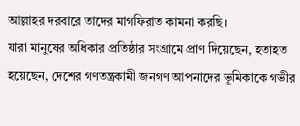আল্লাহর দরবারে তাদের মাগফিরাত কামনা করছি।
যারা মানুষের অধিকার প্রতিষ্ঠার সংগ্রামে প্রাণ দিয়েছেন, হতাহত হয়েছেন, দেশের গণতন্ত্রকামী জনগণ আপনাদের ভূমিকাকে গভীর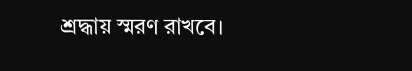শ্রদ্ধায় স্মরণ রাখবে।